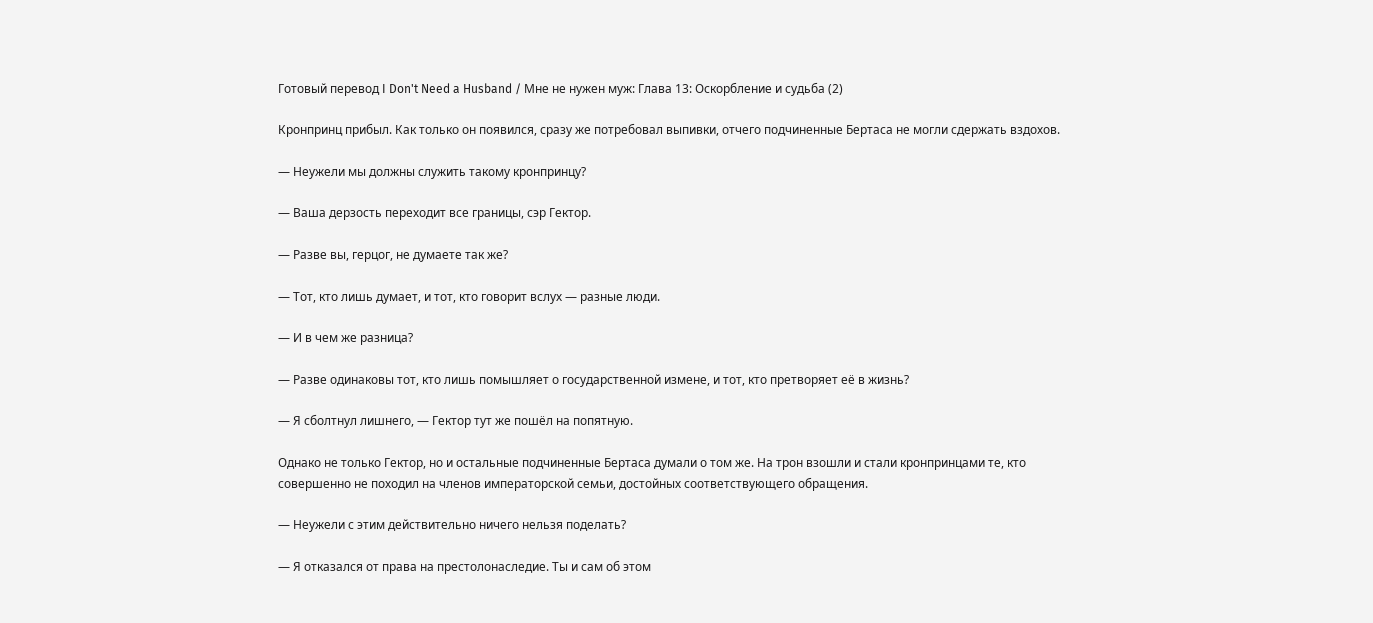Готовый перевод I Don't Need a Husband / Мне не нужен муж: Глава 13: Оскорбление и судьба (2)

Кронпринц прибыл. Как только он появился, сразу же потребовал выпивки, отчего подчиненные Бертаса не могли сдержать вздохов.

— Неужели мы должны служить такому кронпринцу?

— Ваша дерзость переходит все границы, сэр Гектор.

— Разве вы, герцог, не думаете так же?

— Тот, кто лишь думает, и тот, кто говорит вслух — разные люди.

— И в чем же разница?

— Разве одинаковы тот, кто лишь помышляет о государственной измене, и тот, кто претворяет её в жизнь?

— Я сболтнул лишнего, — Гектор тут же пошёл на попятную.

Однако не только Гектор, но и остальные подчиненные Бертаса думали о том же. На трон взошли и стали кронпринцами те, кто совершенно не походил на членов императорской семьи, достойных соответствующего обращения.

— Неужели с этим действительно ничего нельзя поделать?

— Я отказался от права на престолонаследие. Ты и сам об этом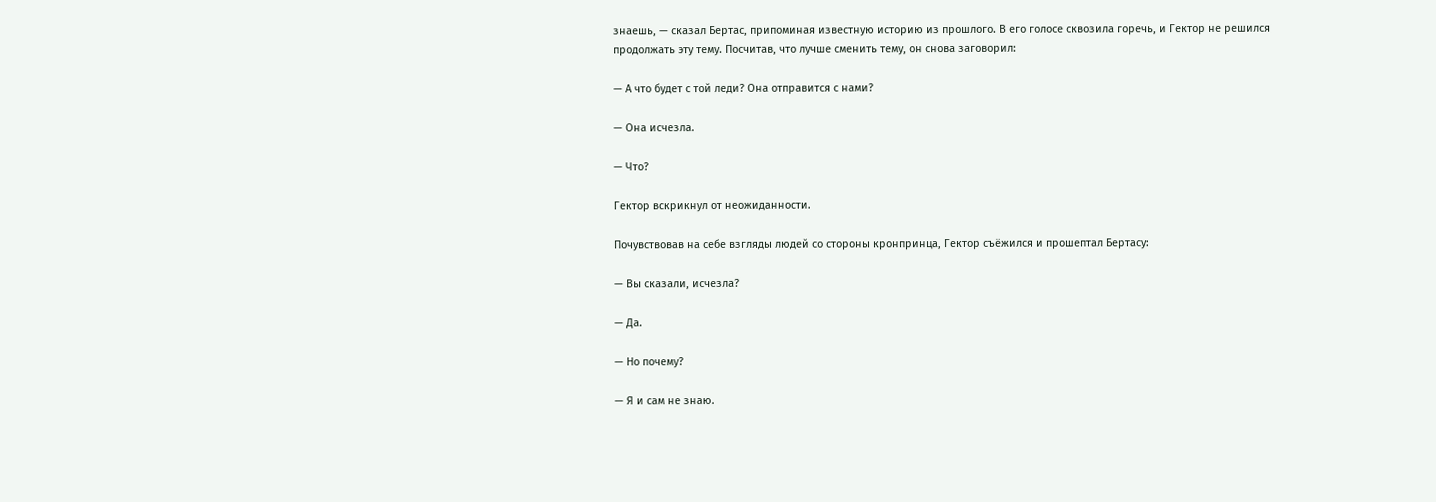знаешь, — сказал Бертас, припоминая известную историю из прошлого. В его голосе сквозила горечь, и Гектор не решился продолжать эту тему. Посчитав, что лучше сменить тему, он снова заговорил:

— А что будет с той леди? Она отправится с нами?

— Она исчезла.

— Что?

Гектор вскрикнул от неожиданности.

Почувствовав на себе взгляды людей со стороны кронпринца, Гектор съёжился и прошептал Бертасу:

— Вы сказали, исчезла?

— Да.

— Но почему?

— Я и сам не знаю.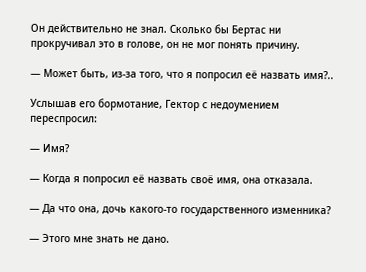Он действительно не знал. Сколько бы Бертас ни прокручивал это в голове, он не мог понять причину.

— Может быть, из-за того, что я попросил её назвать имя?..

Услышав его бормотание, Гектор с недоумением переспросил:

— Имя?

— Когда я попросил её назвать своё имя, она отказала.

— Да что она, дочь какого-то государственного изменника?

— Этого мне знать не дано.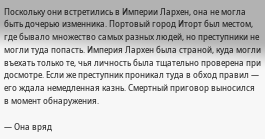Поскольку они встретились в Империи Лархен, она не могла быть дочерью изменника. Портовый город Иторт был местом, где бывало множество самых разных людей, но преступники не могли туда попасть. Империя Лархен была страной, куда могли въехать только те, чья личность была тщательно проверена при досмотре. Если же преступник проникал туда в обход правил — его ждала немедленная казнь. Смертный приговор выносился в момент обнаружения.

— Она вряд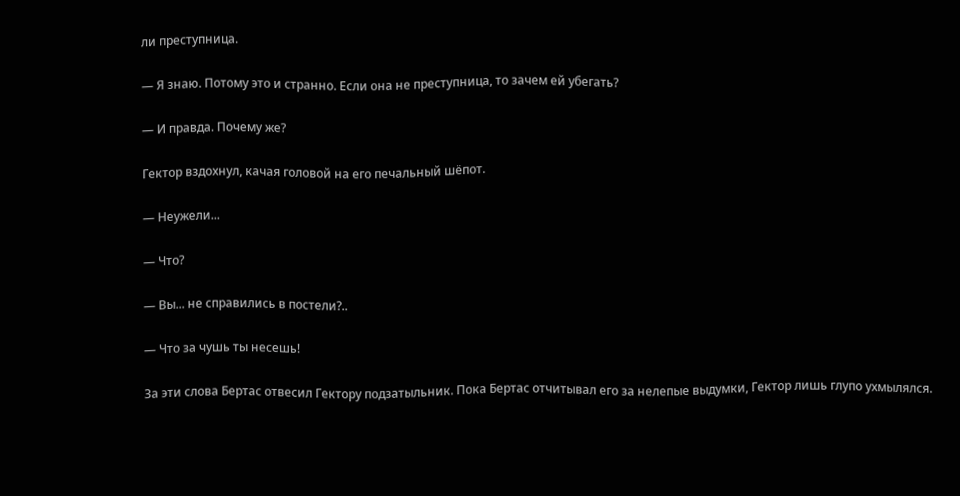ли преступница.

— Я знаю. Потому это и странно. Если она не преступница, то зачем ей убегать?

— И правда. Почему же?

Гектор вздохнул, качая головой на его печальный шёпот.

— Неужели...

— Что?

— Вы... не справились в постели?..

— Что за чушь ты несешь!

За эти слова Бертас отвесил Гектору подзатыльник. Пока Бертас отчитывал его за нелепые выдумки, Гектор лишь глупо ухмылялся.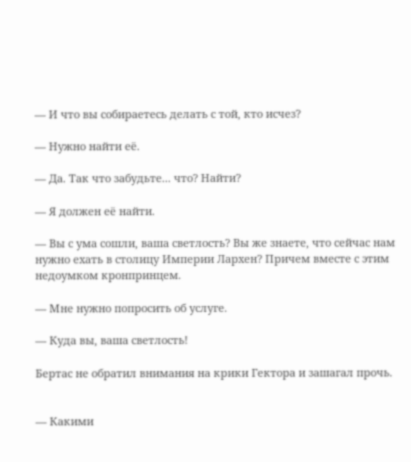— И что вы собираетесь делать с той, кто исчез?

— Нужно найти её.

— Да. Так что забудьте... что? Найти?

— Я должен её найти.

— Вы с ума сошли, ваша светлость? Вы же знаете, что сейчас нам нужно ехать в столицу Империи Лархен? Причем вместе с этим недоумком кронпринцем.

— Мне нужно попросить об услуге.

— Куда вы, ваша светлость!

Бертас не обратил внимания на крики Гектора и зашагал прочь.


— Какими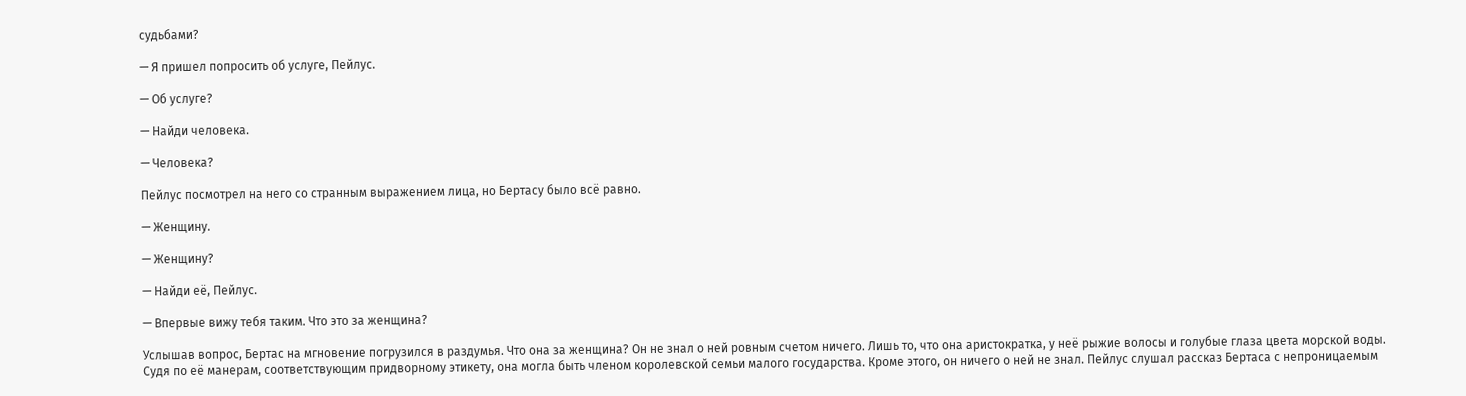судьбами?

— Я пришел попросить об услуге, Пейлус.

— Об услуге?

— Найди человека.

— Человека?

Пейлус посмотрел на него со странным выражением лица, но Бертасу было всё равно.

— Женщину.

— Женщину?

— Найди её, Пейлус.

— Впервые вижу тебя таким. Что это за женщина?

Услышав вопрос, Бертас на мгновение погрузился в раздумья. Что она за женщина? Он не знал о ней ровным счетом ничего. Лишь то, что она аристократка, у неё рыжие волосы и голубые глаза цвета морской воды. Судя по её манерам, соответствующим придворному этикету, она могла быть членом королевской семьи малого государства. Кроме этого, он ничего о ней не знал. Пейлус слушал рассказ Бертаса с непроницаемым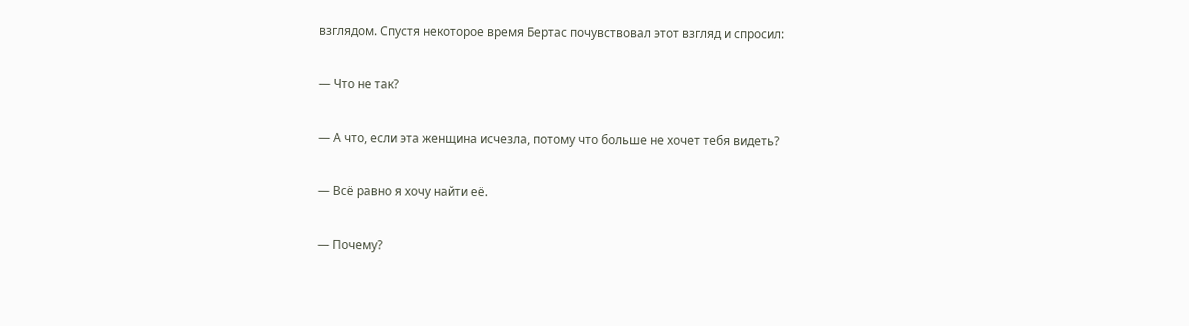взглядом. Спустя некоторое время Бертас почувствовал этот взгляд и спросил:

— Что не так?

— А что, если эта женщина исчезла, потому что больше не хочет тебя видеть?

— Всё равно я хочу найти её.

— Почему?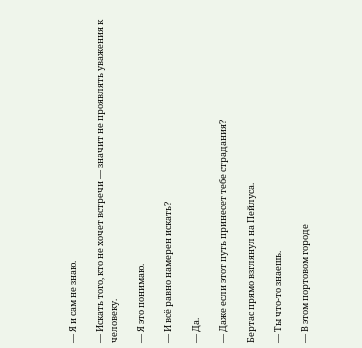— Я и сам не знаю.

— Искать того, кто не хочет встречи — значит не проявлять уважения к человеку.

— Я это понимаю.

— И всё равно намерен искать?

— Да.

— Даже если этот путь принесет тебе страдания?

Бертас прямо взглянул на Пейлуса.

— Ты что-то знаешь.

— В этом портовом городе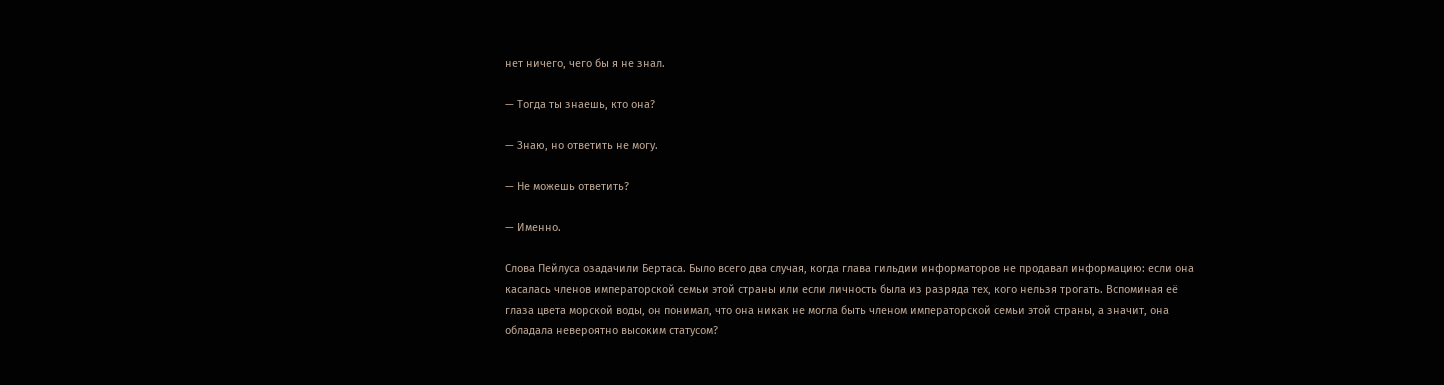нет ничего, чего бы я не знал.

— Тогда ты знаешь, кто она?

— Знаю, но ответить не могу.

— Не можешь ответить?

— Именно.

Слова Пейлуса озадачили Бертаса. Было всего два случая, когда глава гильдии информаторов не продавал информацию: если она касалась членов императорской семьи этой страны или если личность была из разряда тех, кого нельзя трогать. Вспоминая её глаза цвета морской воды, он понимал, что она никак не могла быть членом императорской семьи этой страны, а значит, она обладала невероятно высоким статусом?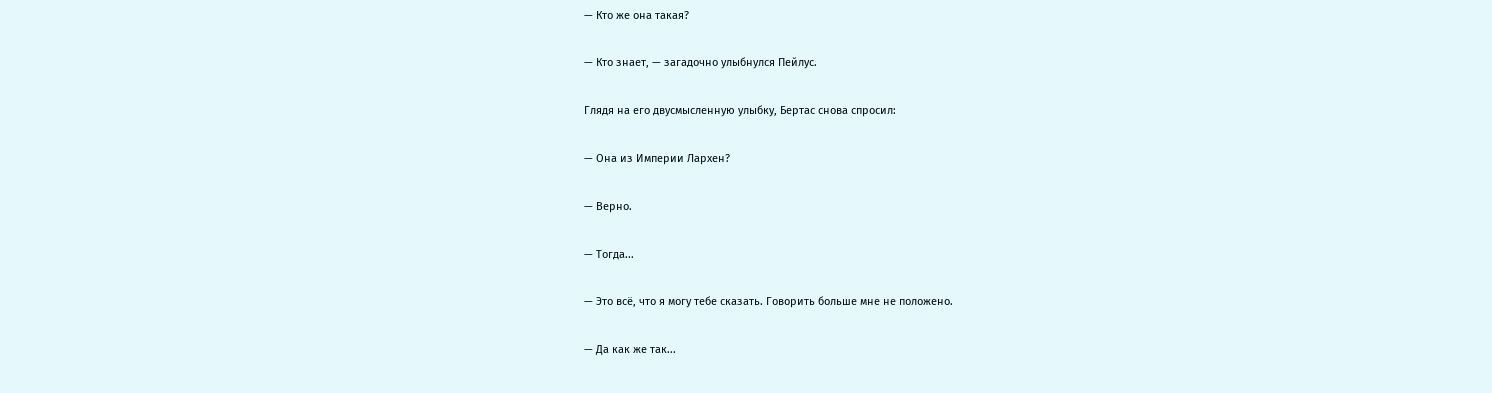— Кто же она такая?

— Кто знает, — загадочно улыбнулся Пейлус.

Глядя на его двусмысленную улыбку, Бертас снова спросил:

— Она из Империи Лархен?

— Верно.

— Тогда...

— Это всё, что я могу тебе сказать. Говорить больше мне не положено.

— Да как же так...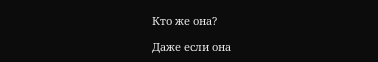Кто же она?

Даже если она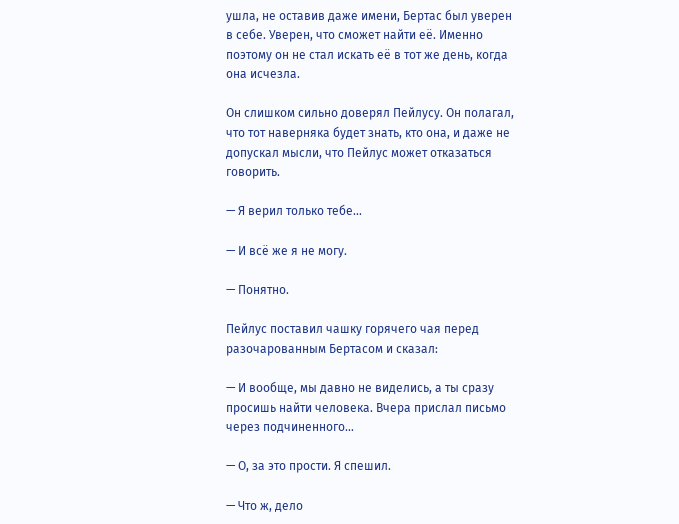ушла, не оставив даже имени, Бертас был уверен в себе. Уверен, что сможет найти её. Именно поэтому он не стал искать её в тот же день, когда она исчезла.

Он слишком сильно доверял Пейлусу. Он полагал, что тот наверняка будет знать, кто она, и даже не допускал мысли, что Пейлус может отказаться говорить.

— Я верил только тебе...

— И всё же я не могу.

— Понятно.

Пейлус поставил чашку горячего чая перед разочарованным Бертасом и сказал:

— И вообще, мы давно не виделись, а ты сразу просишь найти человека. Вчера прислал письмо через подчиненного...

— О, за это прости. Я спешил.

— Что ж, дело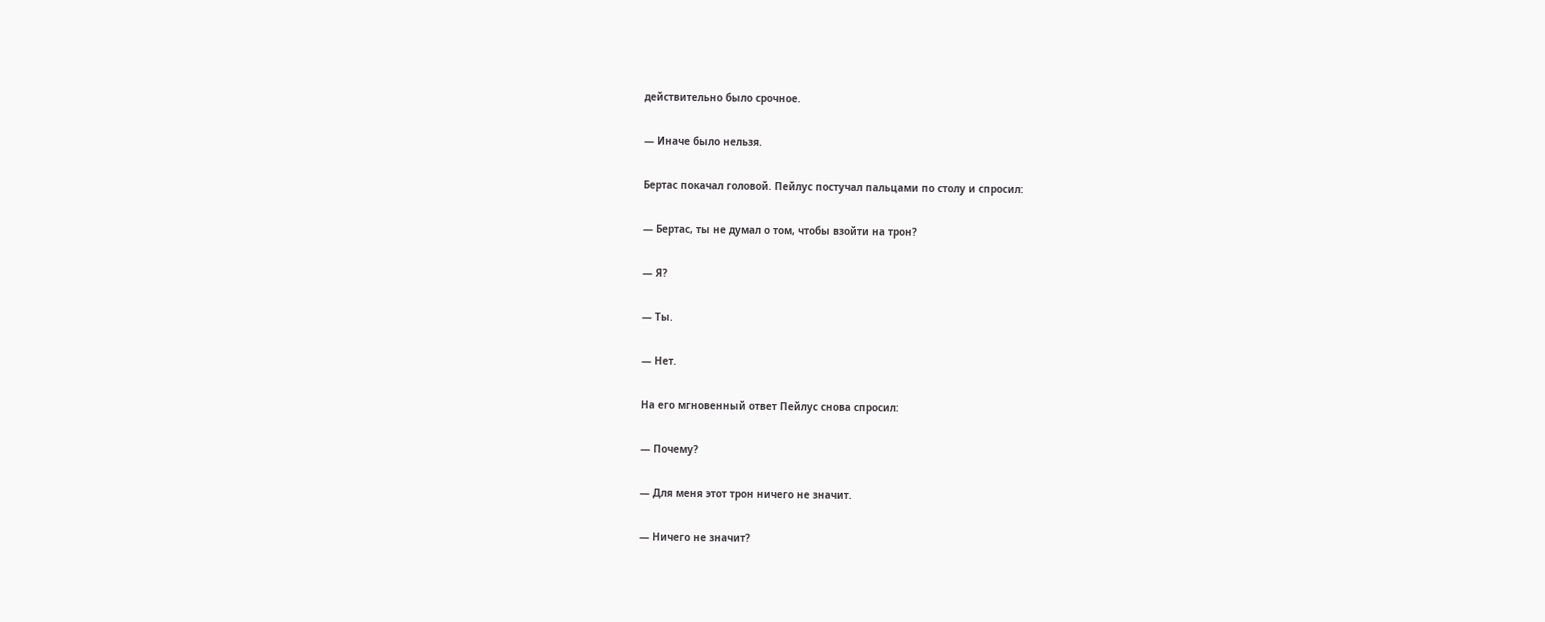действительно было срочное.

— Иначе было нельзя.

Бертас покачал головой. Пейлус постучал пальцами по столу и спросил:

— Бертас, ты не думал о том, чтобы взойти на трон?

— Я?

— Ты.

— Нет.

На его мгновенный ответ Пейлус снова спросил:

— Почему?

— Для меня этот трон ничего не значит.

— Ничего не значит?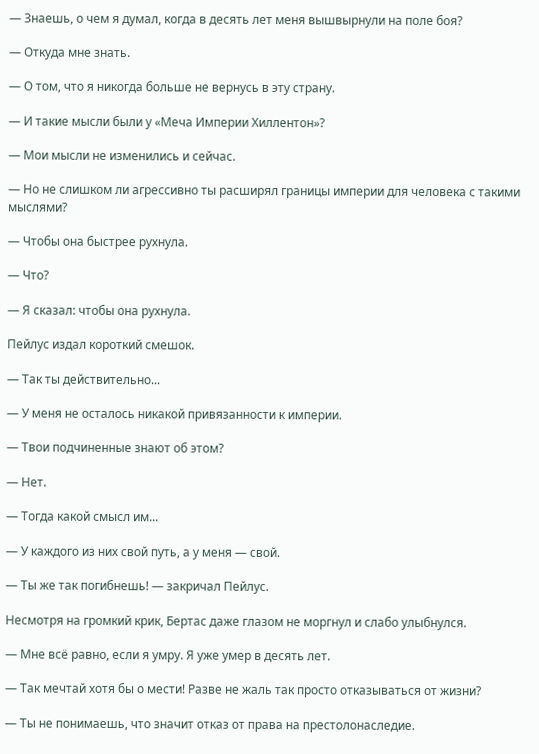— Знаешь, о чем я думал, когда в десять лет меня вышвырнули на поле боя?

— Откуда мне знать.

— О том, что я никогда больше не вернусь в эту страну.

— И такие мысли были у «Меча Империи Хиллентон»?

— Мои мысли не изменились и сейчас.

— Но не слишком ли агрессивно ты расширял границы империи для человека с такими мыслями?

— Чтобы она быстрее рухнула.

— Что?

— Я сказал: чтобы она рухнула.

Пейлус издал короткий смешок.

— Так ты действительно...

— У меня не осталось никакой привязанности к империи.

— Твои подчиненные знают об этом?

— Нет.

— Тогда какой смысл им...

— У каждого из них свой путь, а у меня — свой.

— Ты же так погибнешь! — закричал Пейлус.

Несмотря на громкий крик, Бертас даже глазом не моргнул и слабо улыбнулся.

— Мне всё равно, если я умру. Я уже умер в десять лет.

— Так мечтай хотя бы о мести! Разве не жаль так просто отказываться от жизни?

— Ты не понимаешь, что значит отказ от права на престолонаследие.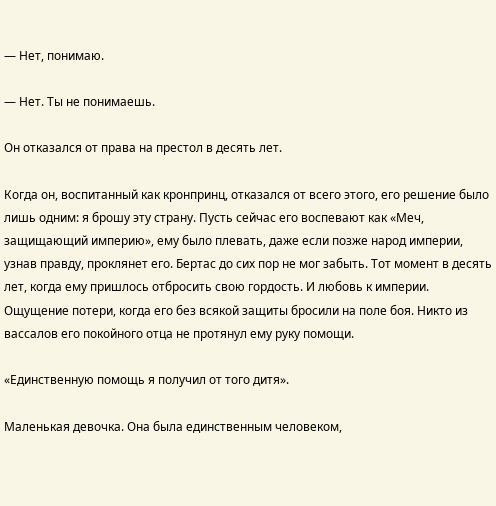— Нет, понимаю.

— Нет. Ты не понимаешь.

Он отказался от права на престол в десять лет.

Когда он, воспитанный как кронпринц, отказался от всего этого, его решение было лишь одним: я брошу эту страну. Пусть сейчас его воспевают как «Меч, защищающий империю», ему было плевать, даже если позже народ империи, узнав правду, проклянет его. Бертас до сих пор не мог забыть. Тот момент в десять лет, когда ему пришлось отбросить свою гордость. И любовь к империи. Ощущение потери, когда его без всякой защиты бросили на поле боя. Никто из вассалов его покойного отца не протянул ему руку помощи.

«Единственную помощь я получил от того дитя».

Маленькая девочка. Она была единственным человеком,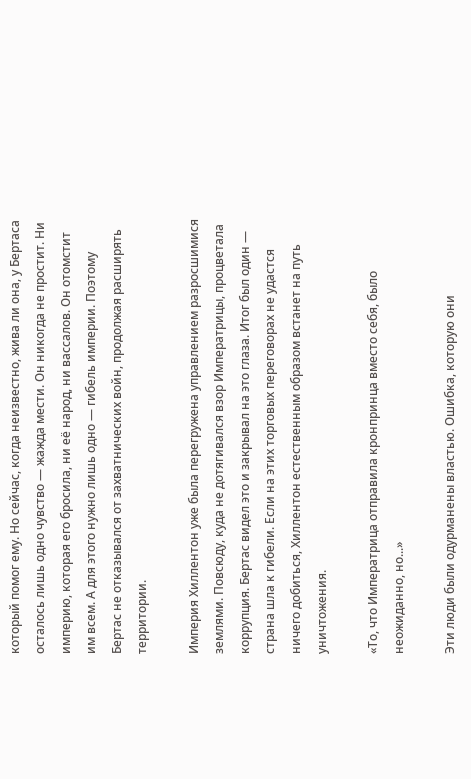который помог ему. Но сейчас, когда неизвестно, жива ли она, у Бертаса осталось лишь одно чувство — жажда мести. Он никогда не простит. Ни империю, которая его бросила, ни её народ, ни вассалов. Он отомстит им всем. А для этого нужно лишь одно — гибель империи. Поэтому Бертас не отказывался от захватнических войн, продолжая расширять территории.

Империя Хиллентон уже была перегружена управлением разросшимися землями. Повсюду, куда не дотягивался взор Императрицы, процветала коррупция. Бертас видел это и закрывал на это глаза. Итог был один — страна шла к гибели. Если на этих торговых переговорах не удастся ничего добиться, Хиллентон естественным образом встанет на путь уничтожения.

«То, что Императрица отправила кронпринца вместо себя, было неожиданно, но...»

Эти люди были одурманены властью. Ошибка, которую они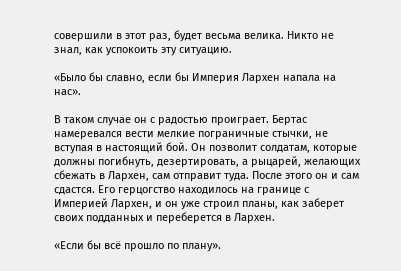совершили в этот раз, будет весьма велика. Никто не знал, как успокоить эту ситуацию.

«Было бы славно, если бы Империя Лархен напала на нас».

В таком случае он с радостью проиграет. Бертас намеревался вести мелкие пограничные стычки, не вступая в настоящий бой. Он позволит солдатам, которые должны погибнуть, дезертировать, а рыцарей, желающих сбежать в Лархен, сам отправит туда. После этого он и сам сдастся. Его герцогство находилось на границе с Империей Лархен, и он уже строил планы, как заберет своих подданных и переберется в Лархен.

«Если бы всё прошло по плану».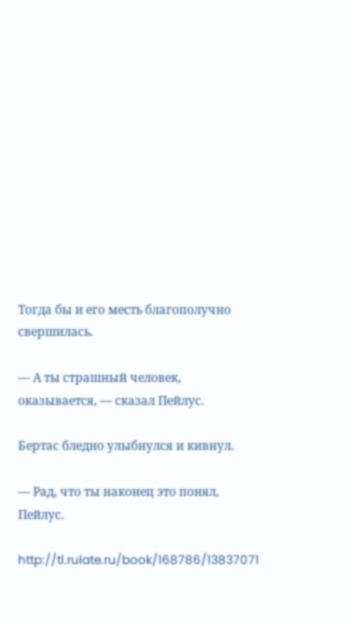Тогда бы и его месть благополучно свершилась.

— А ты страшный человек, оказывается, — сказал Пейлус.

Бертас бледно улыбнулся и кивнул.

— Рад, что ты наконец это понял, Пейлус.

http://tl.rulate.ru/book/168786/13837071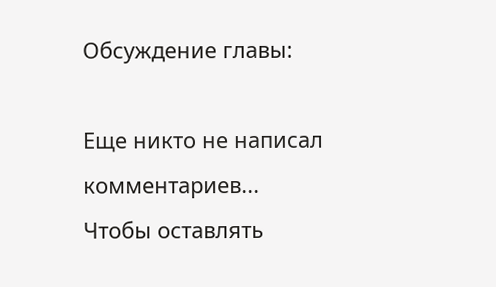Обсуждение главы:

Еще никто не написал комментариев...
Чтобы оставлять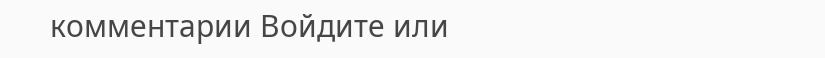комментарии Войдите или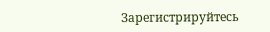Зарегистрируйтесь